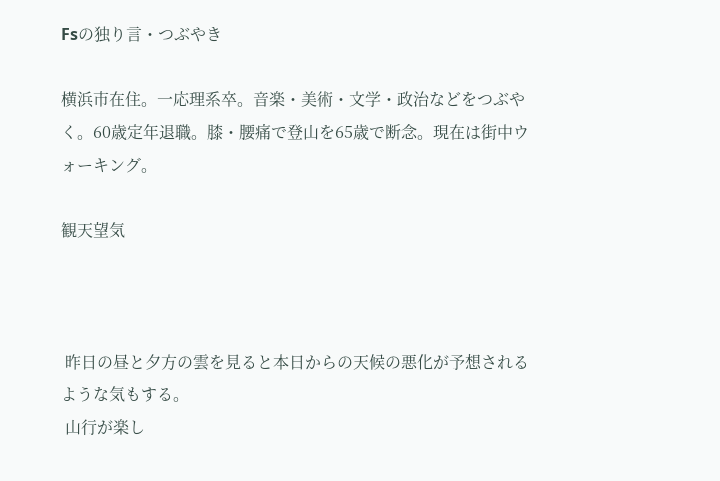Fsの独り言・つぶやき

横浜市在住。一応理系卒。音楽・美術・文学・政治などをつぶやく。60歳定年退職。膝・腰痛で登山を65歳で断念。現在は街中ウォーキング。

観天望気



 昨日の昼と夕方の雲を見ると本日からの天候の悪化が予想されるような気もする。
 山行が楽し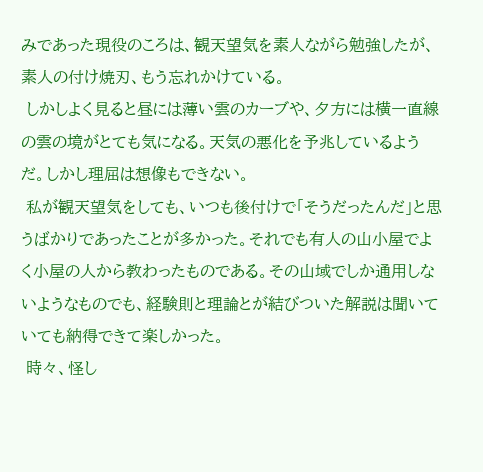みであった現役のころは、観天望気を素人ながら勉強したが、素人の付け焼刃、もう忘れかけている。
 しかしよく見ると昼には薄い雲のカーブや、夕方には横一直線の雲の境がとても気になる。天気の悪化を予兆しているようだ。しかし理屈は想像もできない。
 私が観天望気をしても、いつも後付けで「そうだったんだ」と思うばかりであったことが多かった。それでも有人の山小屋でよく小屋の人から教わったものである。その山域でしか通用しないようなものでも、経験則と理論とが結びついた解説は聞いていても納得できて楽しかった。
 時々、怪し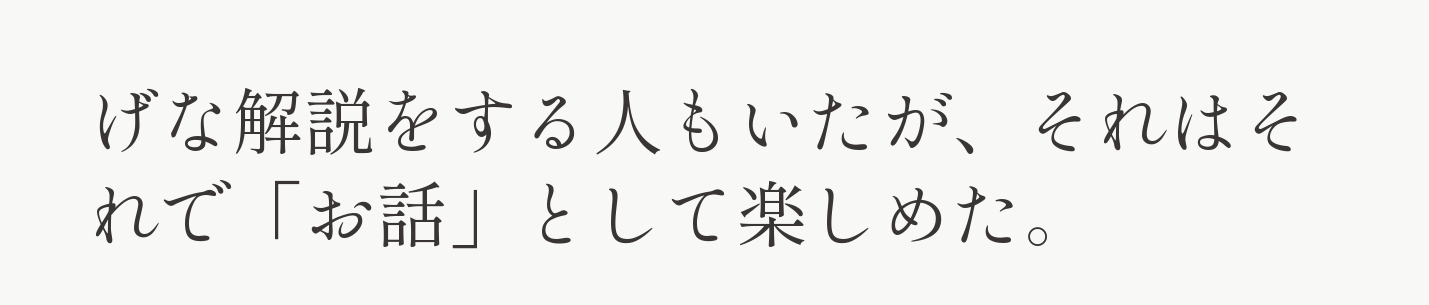げな解説をする人もいたが、それはそれで「お話」として楽しめた。